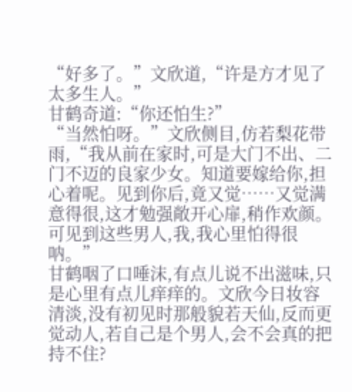“好多了。”文欣道,“许是方才见了太多生人。”
甘鹤奇道:“你还怕生?”
“当然怕呀。”文欣侧目,仿若梨花带雨,“我从前在家时,可是大门不出、二门不迈的良家少女。知道要嫁给你,担心着呢。见到你后,竟又觉……又觉满意得很,这才勉强敞开心扉,稍作欢颜。可见到这些男人,我,我心里怕得很呐。”
甘鹤咽了口唾沫,有点儿说不出滋味,只是心里有点儿痒痒的。文欣今日妆容清淡,没有初见时那般貌若天仙,反而更觉动人,若自己是个男人,会不会真的把持不住?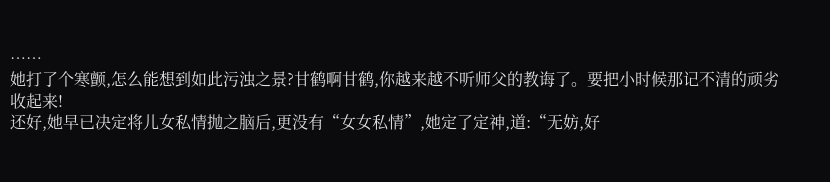……
她打了个寒颤,怎么能想到如此污浊之景?甘鹤啊甘鹤,你越来越不听师父的教诲了。要把小时候那记不清的顽劣收起来!
还好,她早已决定将儿女私情抛之脑后,更没有“女女私情”,她定了定神,道:“无妨,好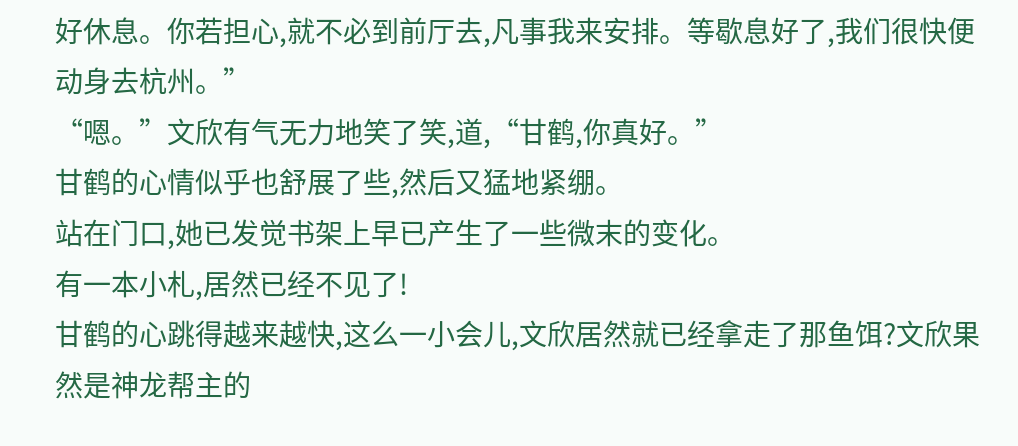好休息。你若担心,就不必到前厅去,凡事我来安排。等歇息好了,我们很快便动身去杭州。”
“嗯。”文欣有气无力地笑了笑,道,“甘鹤,你真好。”
甘鹤的心情似乎也舒展了些,然后又猛地紧绷。
站在门口,她已发觉书架上早已产生了一些微末的变化。
有一本小札,居然已经不见了!
甘鹤的心跳得越来越快,这么一小会儿,文欣居然就已经拿走了那鱼饵?文欣果然是神龙帮主的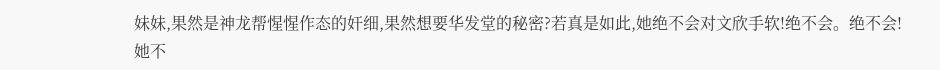妹妹,果然是神龙帮惺惺作态的奸细,果然想要华发堂的秘密?若真是如此,她绝不会对文欣手软!绝不会。绝不会!
她不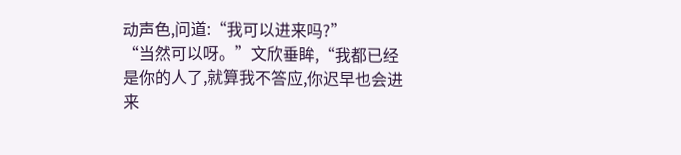动声色,问道:“我可以进来吗?”
“当然可以呀。”文欣垂眸,“我都已经是你的人了,就算我不答应,你迟早也会进来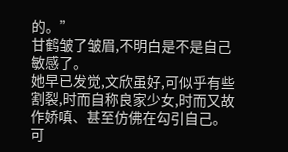的。”
甘鹤皱了皱眉,不明白是不是自己敏感了。
她早已发觉,文欣虽好,可似乎有些割裂,时而自称良家少女,时而又故作娇嗔、甚至仿佛在勾引自己。
可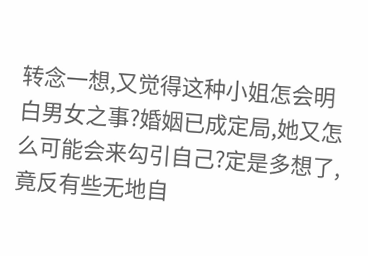转念一想,又觉得这种小姐怎会明白男女之事?婚姻已成定局,她又怎么可能会来勾引自己?定是多想了,竟反有些无地自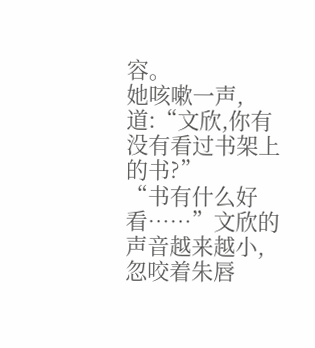容。
她咳嗽一声,道:“文欣,你有没有看过书架上的书?”
“书有什么好看……”文欣的声音越来越小,忽咬着朱唇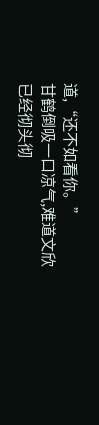道,“还不如看你。”
甘鹤倒吸一口凉气,难道文欣已经彻头彻